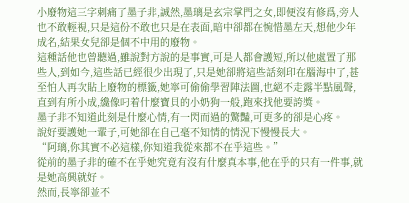小廢物這三字刺痛了墨子非,誠然,墨璃是玄宗掌門之女,即便沒有修爲,旁人也不敢輕視,只是這份不敢也只是在表面,暗中卻都在惋惜墨左天,想他少年成名,結果女兒卻是個不中用的廢物。
這種話他也曾聽過,雖說對方說的是事實,可是人都會護短,所以他處置了那些人,到如今,這些話已經很少出現了,只是她卻將這些話刻印在腦海中了,甚至怕人再次貼上廢物的標籤,她寧可偷偷學習陣法圖,也絕不走露半點風聲,直到有所小成,纔像叼着什麼寶貝的小奶狗一般,跑來找他要誇獎。
墨子非不知道此刻是什麼心情,有一閃而過的驚豔,可更多的卻是心疼。
說好要護她一輩子,可她卻在自己毫不知情的情況下慢慢長大。
“阿璃,你其實不必這樣,你知道我從來都不在乎這些。”
從前的墨子非的確不在乎她究竟有沒有什麼真本事,他在乎的只有一件事,就是她高興就好。
然而,長寧卻並不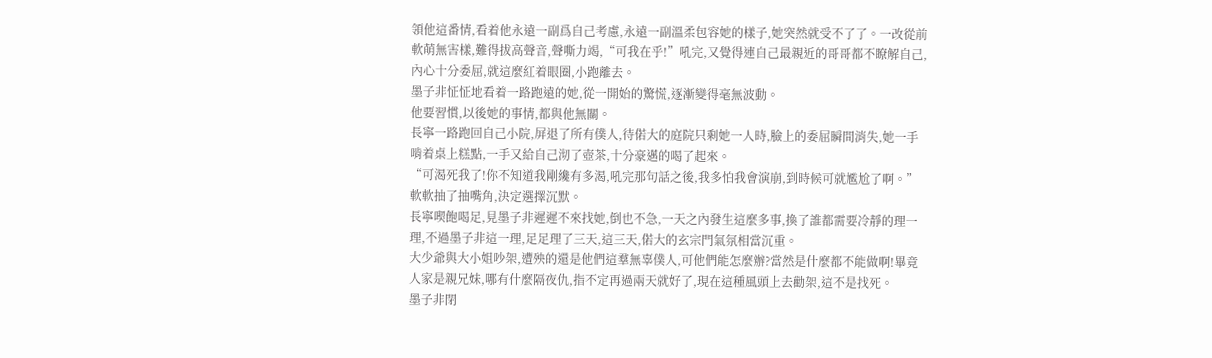領他這番情,看着他永遠一副爲自己考慮,永遠一副溫柔包容她的樣子,她突然就受不了了。一改從前軟萌無害樣,難得拔高聲音,聲嘶力竭,“可我在乎!”吼完,又覺得連自己最親近的哥哥都不瞭解自己,內心十分委屈,就這麼紅着眼圈,小跑離去。
墨子非怔怔地看着一路跑遠的她,從一開始的驚慌,逐漸變得毫無波動。
他要習慣,以後她的事情,都與他無關。
長寧一路跑回自己小院,屏退了所有僕人,待偌大的庭院只剩她一人時,臉上的委屈瞬間消失,她一手啃着桌上糕點,一手又給自己沏了壺茶,十分豪邁的喝了起來。
“可渴死我了!你不知道我剛纔有多渴,吼完那句話之後,我多怕我會演崩,到時候可就尷尬了啊。”
軟軟抽了抽嘴角,決定選擇沉默。
長寧喫飽喝足,見墨子非遲遲不來找她,倒也不急,一天之內發生這麼多事,換了誰都需要冷靜的理一理,不過墨子非這一理,足足理了三天,這三天,偌大的玄宗門氣氛相當沉重。
大少爺與大小姐吵架,遭殃的還是他們這羣無辜僕人,可他們能怎麼辦?當然是什麼都不能做啊!畢竟人家是親兄妹,哪有什麼隔夜仇,指不定再過兩天就好了,現在這種風頭上去勸架,這不是找死。
墨子非閉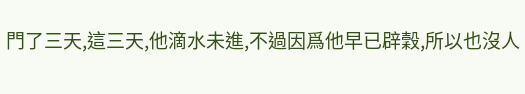門了三天,這三天,他滴水未進,不過因爲他早已辟穀,所以也沒人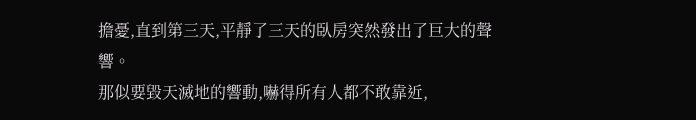擔憂,直到第三天,平靜了三天的臥房突然發出了巨大的聲響。
那似要毀天滅地的響動,嚇得所有人都不敢靠近,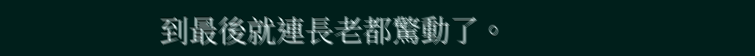到最後就連長老都驚動了。